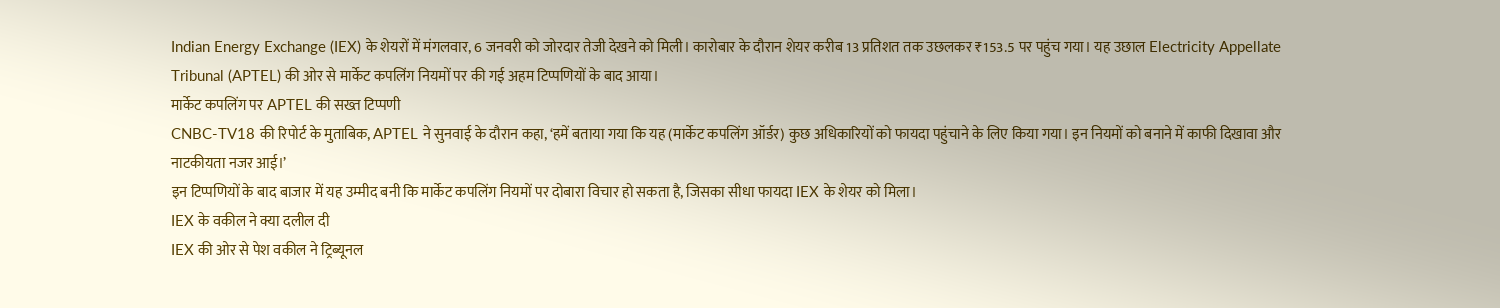Indian Energy Exchange (IEX) के शेयरों में मंगलवार, 6 जनवरी को जोरदार तेजी देखने को मिली। कारोबार के दौरान शेयर करीब 13 प्रतिशत तक उछलकर ₹153.5 पर पहुंच गया। यह उछाल Electricity Appellate Tribunal (APTEL) की ओर से मार्केट कपलिंग नियमों पर की गई अहम टिप्पणियों के बाद आया।
मार्केट कपलिंग पर APTEL की सख्त टिप्पणी
CNBC-TV18 की रिपोर्ट के मुताबिक, APTEL ने सुनवाई के दौरान कहा, ‘हमें बताया गया कि यह (मार्केट कपलिंग ऑर्डर) कुछ अधिकारियों को फायदा पहुंचाने के लिए किया गया। इन नियमों को बनाने में काफी दिखावा और नाटकीयता नजर आई।’
इन टिप्पणियों के बाद बाजार में यह उम्मीद बनी कि मार्केट कपलिंग नियमों पर दोबारा विचार हो सकता है, जिसका सीधा फायदा IEX के शेयर को मिला।
IEX के वकील ने क्या दलील दी
IEX की ओर से पेश वकील ने ट्रिब्यूनल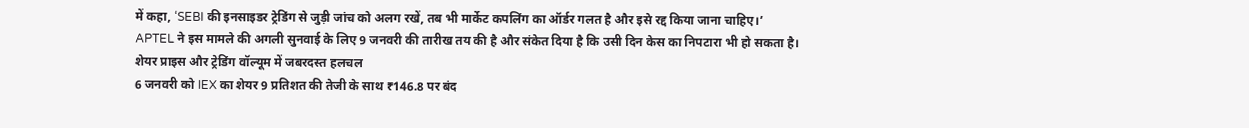में कहा, ‘SEBI की इनसाइडर ट्रेडिंग से जुड़ी जांच को अलग रखें, तब भी मार्केट कपलिंग का ऑर्डर गलत है और इसे रद्द किया जाना चाहिए।’
APTEL ने इस मामले की अगली सुनवाई के लिए 9 जनवरी की तारीख तय की है और संकेत दिया है कि उसी दिन केस का निपटारा भी हो सकता है।
शेयर प्राइस और ट्रेडिंग वॉल्यूम में जबरदस्त हलचल
6 जनवरी को IEX का शेयर 9 प्रतिशत की तेजी के साथ ₹146.8 पर बंद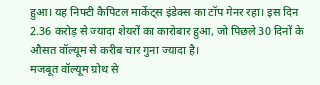हुआ। यह निफ्टी कैपिटल मार्केट्स इंडेक्स का टॉप गेनर रहा। इस दिन 2.36 करोड़ से ज्यादा शेयरों का कारोबार हुआ, जो पिछले 30 दिनों के औसत वॉल्यूम से करीब चार गुना ज्यादा है।
मजबूत वॉल्यूम ग्रोथ से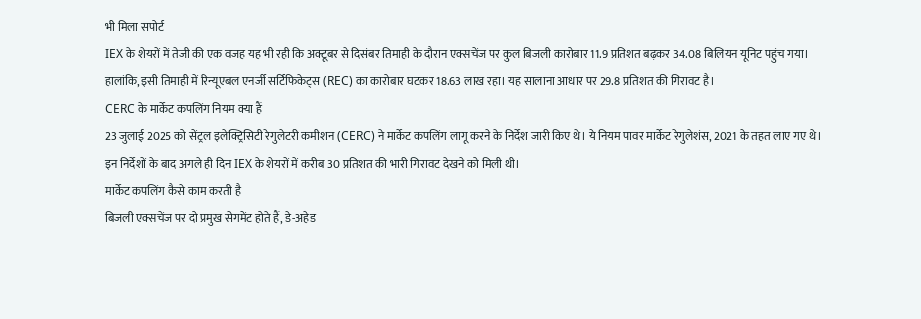भी मिला सपोर्ट
IEX के शेयरों में तेजी की एक वजह यह भी रही कि अक्टूबर से दिसंबर तिमाही के दौरान एक्सचेंज पर कुल बिजली कारोबार 11.9 प्रतिशत बढ़कर 34.08 बिलियन यूनिट पहुंच गया।
हालांकि, इसी तिमाही में रिन्यूएबल एनर्जी सर्टिफिकेट्स (REC) का कारोबार घटकर 18.63 लाख रहा। यह सालाना आधार पर 29.8 प्रतिशत की गिरावट है।
CERC के मार्केट कपलिंग नियम क्या हैं
23 जुलाई 2025 को सेंट्रल इलेक्ट्रिसिटी रेगुलेटरी कमीशन (CERC) ने मार्केट कपलिंग लागू करने के निर्देश जारी किए थे। ये नियम पावर मार्केट रेगुलेशंस, 2021 के तहत लाए गए थे।
इन निर्देशों के बाद अगले ही दिन IEX के शेयरों में करीब 30 प्रतिशत की भारी गिरावट देखने को मिली थी।
मार्केट कपलिंग कैसे काम करती है
बिजली एक्सचेंज पर दो प्रमुख सेगमेंट होते हैं, डे-अहेड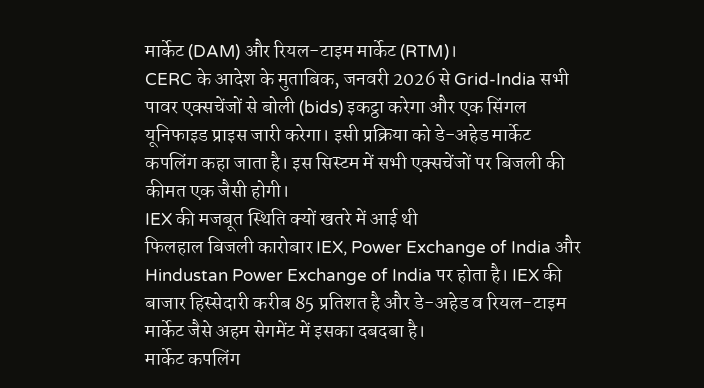मार्केट (DAM) और रियल-टाइम मार्केट (RTM)।
CERC के आदेश के मुताबिक, जनवरी 2026 से Grid-India सभी पावर एक्सचेंजों से बोली (bids) इकट्ठा करेगा और एक सिंगल यूनिफाइड प्राइस जारी करेगा। इसी प्रक्रिया को डे-अहेड मार्केट कपलिंग कहा जाता है। इस सिस्टम में सभी एक्सचेंजों पर बिजली की कीमत एक जैसी होगी।
IEX की मजबूत स्थिति क्यों खतरे में आई थी
फिलहाल बिजली कारोबार IEX, Power Exchange of India और Hindustan Power Exchange of India पर होता है। IEX की बाजार हिस्सेदारी करीब 85 प्रतिशत है और डे-अहेड व रियल-टाइम मार्केट जैसे अहम सेगमेंट में इसका दबदबा है।
मार्केट कपलिंग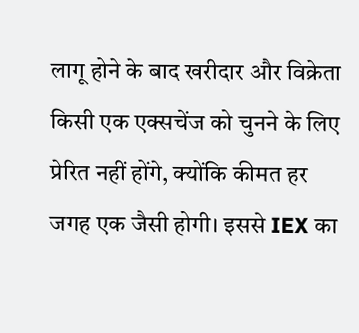लागू होने के बाद खरीदार और विक्रेता किसी एक एक्सचेंज को चुनने के लिए प्रेरित नहीं होंगे, क्योंकि कीमत हर जगह एक जैसी होगी। इससे IEX का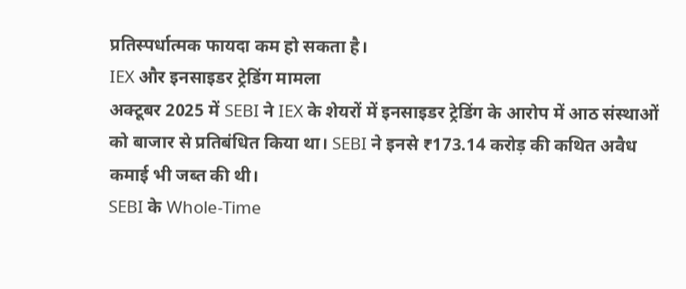प्रतिस्पर्धात्मक फायदा कम हो सकता है।
IEX और इनसाइडर ट्रेडिंग मामला
अक्टूबर 2025 में SEBI ने IEX के शेयरों में इनसाइडर ट्रेडिंग के आरोप में आठ संस्थाओं को बाजार से प्रतिबंधित किया था। SEBI ने इनसे ₹173.14 करोड़ की कथित अवैध कमाई भी जब्त की थी।
SEBI के Whole-Time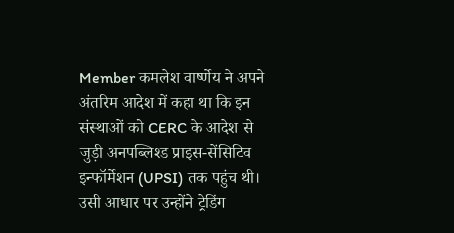Member कमलेश वार्ष्णेय ने अपने अंतरिम आदेश में कहा था कि इन संस्थाओं को CERC के आदेश से जुड़ी अनपब्लिश्ड प्राइस-सेंसिटिव इन्फॉर्मेशन (UPSI) तक पहुंच थी। उसी आधार पर उन्होंने ट्रेडिंग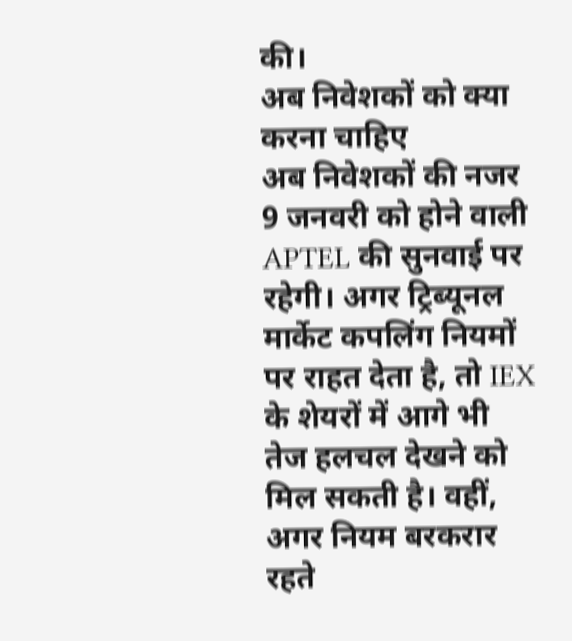की।
अब निवेशकों को क्या करना चाहिए
अब निवेशकों की नजर 9 जनवरी को होने वाली APTEL की सुनवाई पर रहेगी। अगर ट्रिब्यूनल मार्केट कपलिंग नियमों पर राहत देता है, तो IEX के शेयरों में आगे भी तेज हलचल देखने को मिल सकती है। वहीं, अगर नियम बरकरार रहते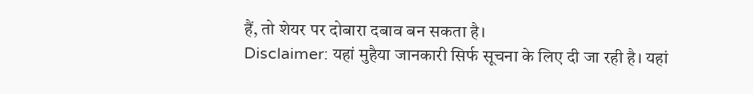हैं, तो शेयर पर दोबारा दबाव बन सकता है।
Disclaimer: यहां मुहैया जानकारी सिर्फ सूचना के लिए दी जा रही है। यहां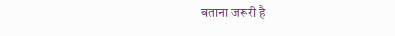बताना जरूरी है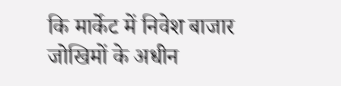कि मार्केट में निवेश बाजार जोखिमों के अधीन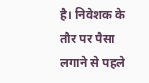है। निवेशक के तौर पर पैसा लगाने से पहले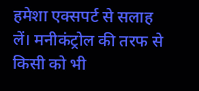हमेशा एक्सपर्ट से सलाह लें। मनीकंट्रोल की तरफ से किसी को भी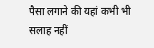पैसा लगाने की यहां कभी भी सलाह नहीं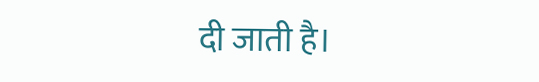दी जाती है।